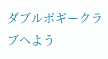ダブルボギークラブへよう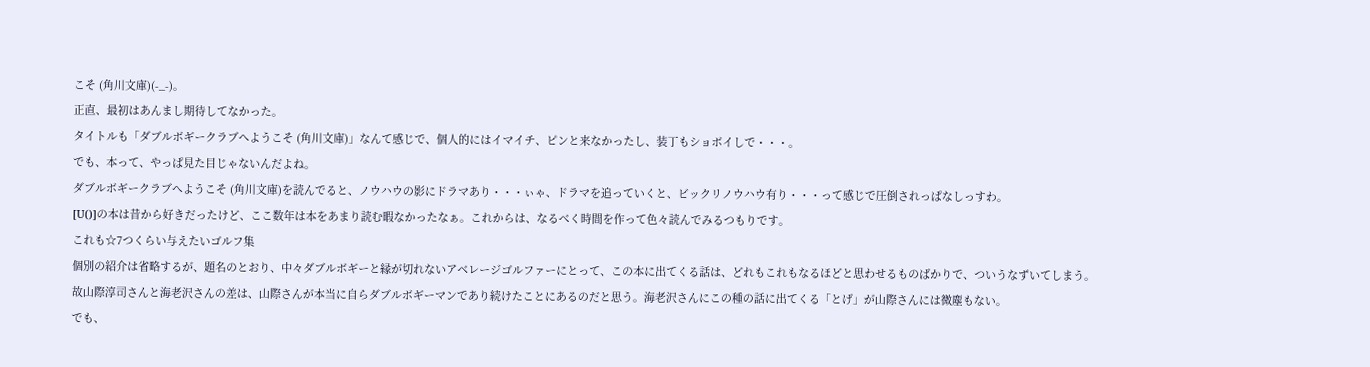こそ (角川文庫)(-_-)。
正直、最初はあんまし期待してなかった。
タイトルも「ダブルボギークラブへようこそ (角川文庫)」なんて感じで、個人的にはイマイチ、ピンと来なかったし、装丁もショボイしで・・・。
でも、本って、やっぱ見た目じゃないんだよね。
ダブルボギークラブへようこそ (角川文庫)を読んでると、ノウハウの影にドラマあり・・・ぃゃ、ドラマを追っていくと、ビックリノウハウ有り・・・って感じで圧倒されっぱなしっすわ。
[U()]の本は昔から好きだったけど、ここ数年は本をあまり読む暇なかったなぁ。これからは、なるべく時間を作って色々読んでみるつもりです。
これも☆7つくらい与えたいゴルフ集
個別の紹介は省略するが、題名のとおり、中々ダブルボギーと縁が切れないアベレージゴルファーにとって、この本に出てくる話は、どれもこれもなるほどと思わせるものばかりで、ついうなずいてしまう。
故山際淳司さんと海老沢さんの差は、山際さんが本当に自らダブルボギーマンであり続けたことにあるのだと思う。海老沢さんにこの種の話に出てくる「とげ」が山際さんには微塵もない。
でも、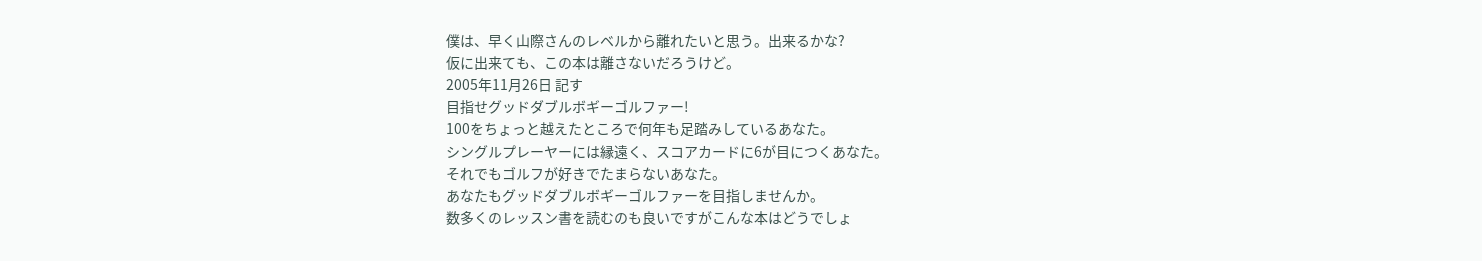僕は、早く山際さんのレベルから離れたいと思う。出来るかな?
仮に出来ても、この本は離さないだろうけど。
2005年11月26日 記す
目指せグッドダブルボギーゴルファー!
100をちょっと越えたところで何年も足踏みしているあなた。
シングルプレーヤーには縁遠く、スコアカードに6が目につくあなた。
それでもゴルフが好きでたまらないあなた。
あなたもグッドダブルボギーゴルファーを目指しませんか。
数多くのレッスン書を読むのも良いですがこんな本はどうでしょ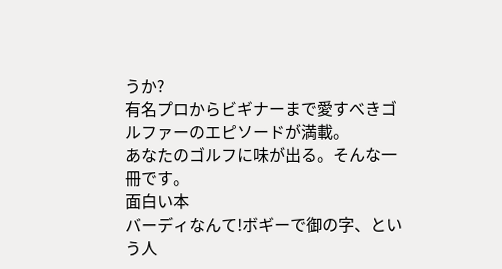うか?
有名プロからビギナーまで愛すべきゴルファーのエピソードが満載。
あなたのゴルフに味が出る。そんな一冊です。
面白い本
バーディなんて!ボギーで御の字、という人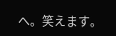へ。笑えます。